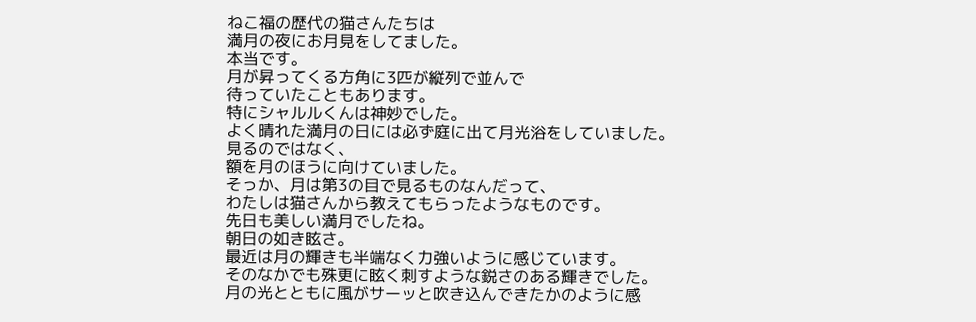ねこ福の歴代の猫さんたちは
満月の夜にお月見をしてました。
本当です。
月が昇ってくる方角に3匹が縦列で並んで
待っていたこともあります。
特にシャルルくんは神妙でした。
よく晴れた満月の日には必ず庭に出て月光浴をしていました。
見るのではなく、
額を月のほうに向けていました。
そっか、月は第3の目で見るものなんだって、
わたしは猫さんから教えてもらったようなものです。
先日も美しい満月でしたね。
朝日の如き眩さ。
最近は月の輝きも半端なく力強いように感じています。
そのなかでも殊更に眩く刺すような鋭さのある輝きでした。
月の光とともに風がサーッと吹き込んできたかのように感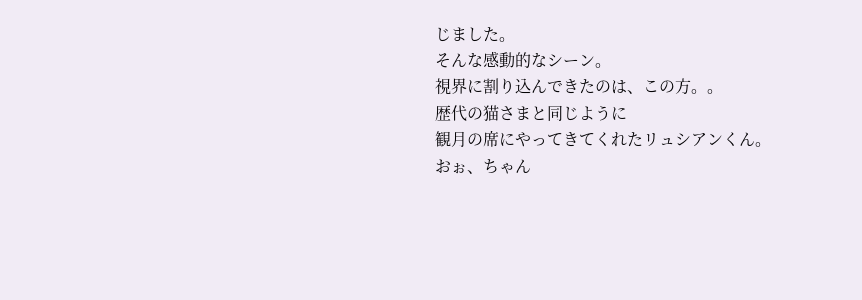じました。
そんな感動的なシーン。
視界に割り込んできたのは、この方。。
歴代の猫さまと同じように
観月の席にやってきてくれたリュシアンくん。
おぉ、ちゃん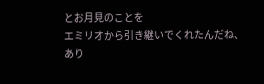とお月見のことを
エミリオから引き継いでくれたんだね、
あり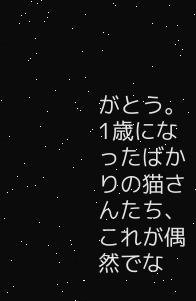がとう。
1歳になったばかりの猫さんたち、
これが偶然でな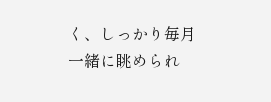く、しっかり毎月一緒に眺められ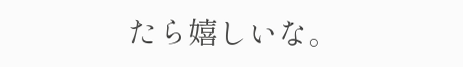たら嬉しいな。